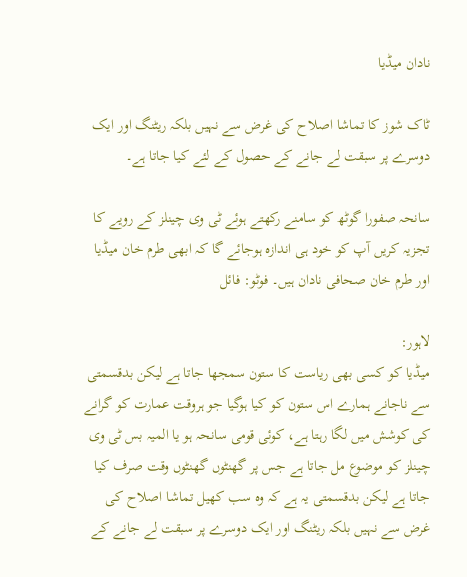نادان میڈیا

ٹاک شوز کا تماشا اصلاح کی غرض سے نہیں بلکہ ریٹنگ اور ایک دوسرے پر سبقت لے جانے کے حصول کے لئے کیا جاتا ہے۔

سانحہ صفورا گوٹھ کو سامنے رکھتے ہوئے ٹی وی چینلز کے رویے کا تجزیہ کریں آپ کو خود ہی اندازہ ہوجائے گا کہ ابھی طرم خان میڈیا اور طرم خان صحافی نادان ہیں۔ فوٹو: فائل

لاہور:
میڈیا کو کسی بھی ریاست کا ستون سمجھا جاتا ہے لیکن بدقسمتی سے ناجانے ہمارے اس ستون کو کیا ہوگیا جو ہروقت عمارت کو گرانے کی کوشش میں لگا رہتا ہے، کوئی قومی سانحہ ہو یا المیہ بس ٹی وی چینلز کو موضوع مل جاتا ہے جس پر گھنٹوں گھنٹوں وقت صرف کیا جاتا ہے لیکن بدقسمتی یہ ہے کہ وہ سب کھیل تماشا اصلاح کی غرض سے نہیں بلکہ ریٹنگ اور ایک دوسرے پر سبقت لے جانے کے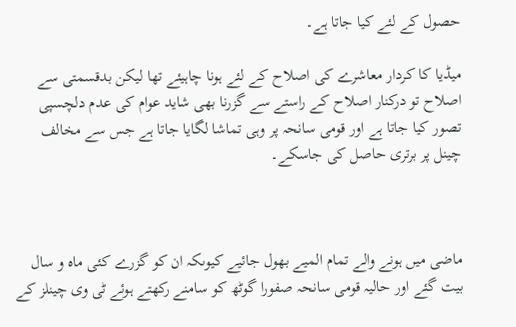حصول کے لئے کیا جاتا ہے۔

میڈیا کا کردار معاشرے کی اصلاح کے لئے ہونا چاہیئے تھا لیکن بدقسمتی سے اصلاح تو درکنار اصلاح کے راستے سے گزرنا بھی شاید عوام کی عدم دلچسپی تصور کیا جاتا ہے اور قومی سانحہ پر وہی تماشا لگایا جاتا ہے جس سے مخالف چینل پر برتری حاصل کی جاسکے۔



ماضی میں ہونے والے تمام المیے بھول جائیے کیوںکہ ان کو گزرے کئی ماہ و سال بیت گئے اور حالیہ قومی سانحہ صفورا گوٹھ کو سامنے رکھتے ہوئے ٹی وی چینلز کے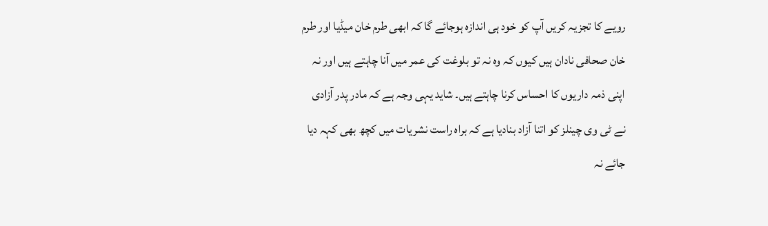رویے کا تجزیہ کریں آپ کو خود ہی اندازہ ہوجائے گا کہ ابھی طرم خان میڈیا اور طرم خان صحافی نادان ہیں کیوں کہ وہ نہ تو بلوغت کی عمر میں آنا چاہتے ہیں اور نہ اپنی ذمہ داریوں کا احساس کرنا چاہتے ہیں۔ شاید یہی وجہ ہے کہ مادر پدر آزادی نے ٹی وی چینلز کو اتنا آزاد بنادیا ہے کہ براہ راست نشریات میں کچھ بھی کہہ دیا جائے نہ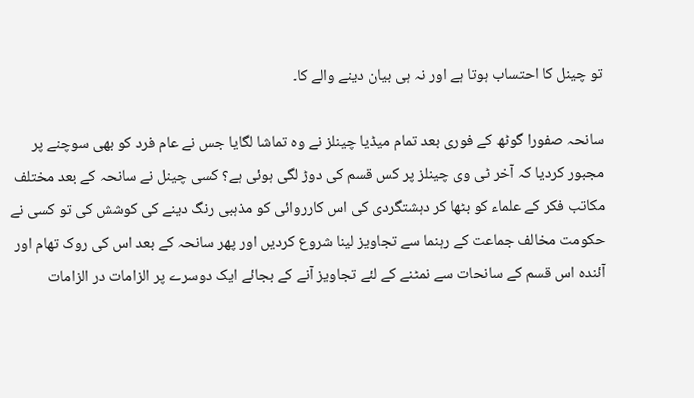تو چینل کا احتساب ہوتا ہے اور نہ ہی بیان دینے والے کا۔

سانحہ صفورا گوٹھ کے فوری بعد تمام میڈیا چینلز نے وہ تماشا لگایا جس نے عام فرد کو بھی سوچنے پر مجبور کردیا کہ آخر ٹی وی چینلز پر کس قسم کی دوڑ لگی ہوئی ہے؟ کسی چینل نے سانحہ کے بعد مختلف مکاتب فکر کے علماء کو بٹھا کر دہشتگردی کی اس کارروائی کو مذہبی رنگ دینے کی کوشش کی تو کسی نے حکومت مخالف جماعت کے رہنما سے تجاویز لینا شروع کردیں اور پھر سانحہ کے بعد اس کی روک تھام اور آئندہ اس قسم کے سانحات سے نمٹنے کے لئے تجاویز آنے کے بجائے ایک دوسرے پر الزامات در الزامات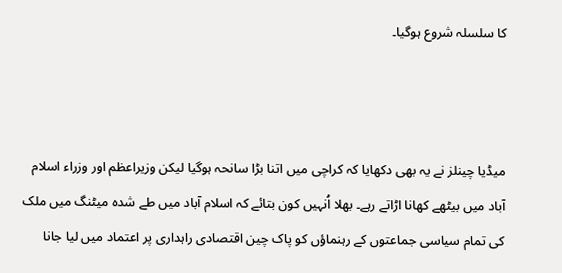کا سلسلہ شروع ہوگیا۔



میڈیا چینلز نے یہ بھی دکھایا کہ کراچی میں اتنا بڑا سانحہ ہوگیا لیکن وزیراعظم اور وزراء اسلام آباد میں بیٹھے کھانا اڑاتے رہے۔ بھلا اُنہیں کون بتائے کہ اسلام آباد میں طے شدہ میٹنگ میں ملک کی تمام سیاسی جماعتوں کے رہنماؤں کو پاک چین اقتصادی راہداری پر اعتماد میں لیا جانا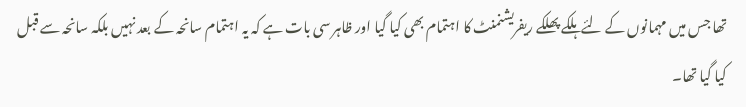تھا جس میں مہمانوں کے لئے ہلکے پھلکے ریفریشنمنٹ کا اہتمام بھی کیا گیا اور ظاہر سی بات ہے کہ یہ اہتمام سانحہ کے بعد نہیں بلکہ سانحہ سے قبل کیا گیا تھا۔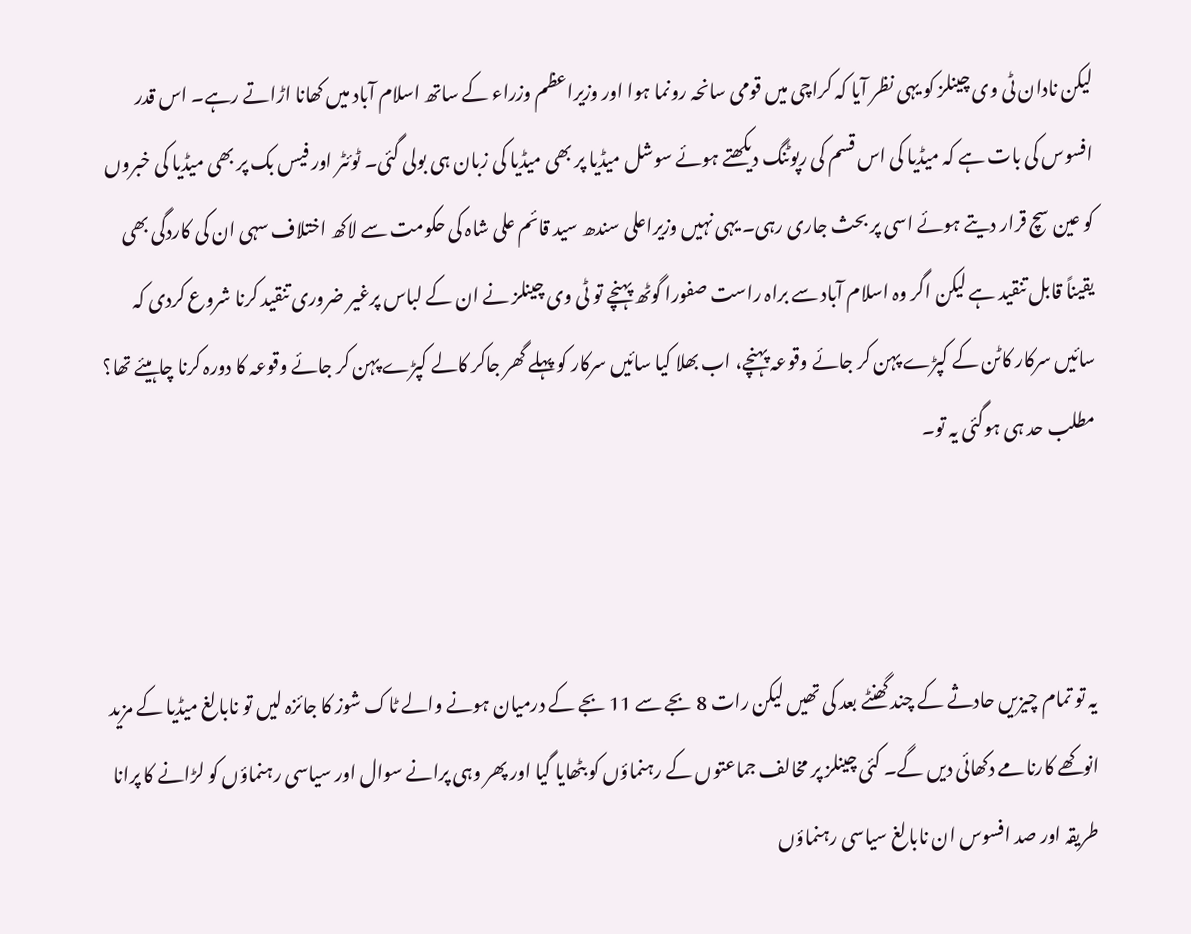لیکن نادان ٹی وی چینلز کو یہی نظر آیا کہ کراچی میں قومی سانحہ رونما ہوا اور وزیراعظم وزراء کے ساتھ اسلام آباد میں کھانا اڑاتے رہے۔ اس قدر افسوس کی بات ہے کہ میڈیا کی اس قسم کی رپوٹنگ دیکھتے ہوئے سوشل میڈیا پر بھی میڈیا کی زبان ہی بولی گئی۔ ٹوئٹر اور فیس بک پر بھی میڈیا کی خبروں کو عین سچ قرار دیتے ہوئے اسی پر بحث جاری رہی۔ یہی نہیں وزیراعلی سندھ سید قائم علی شاہ کی حکومت سے لاکھ اختلاف سہی ان کی کاردگی بھی یقیناً قابل تنقید ہے لیکن اگر وہ اسلام آباد سے براہ راست صفورا گوٹھ پہنچے تو ٹی وی چینلز نے ان کے لباس پرغیر ضروری تنقید کرنا شروع کردی کہ سائیں سرکار کاٹن کے کپڑے پہن کر جائے وقوعہ پہنچے، اب بھلا کیا سائیں سرکار کو پہلے گھر جاکر کالے کپڑے پہن کر جائے وقوعہ کا دورہ کرنا چاہیئے تھا؟ مطلب حد ہی ہوگئی یہ تو۔



یہ تو تمام چیزیں حادثے کے چند گھنٹے بعد کی تھیں لیکن رات 8 بجے سے 11 بجے کے درمیان ہونے والے ٹاک شوز کا جائزہ لیں تو نابالغ میڈیا کے مزید انوکھے کارنامے دکھائی دیں گے۔ کئی چینلز پر مخالف جماعتوں کے رہنماؤں کو بٹھایا گیا اور پھر وہی پرانے سوال اور سیاسی رہنماؤں کو لڑانے کا پرانا طریقہ اور صد افسوس ان نابالغ سیاسی رہنماؤں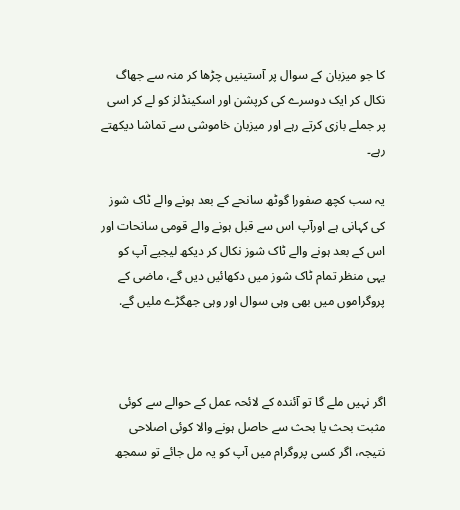کا جو میزبان کے سوال پر آستینیں چڑھا کر منہ سے جھاگ نکال کر ایک دوسرے کی کرپشن اور اسکینڈلز کو لے کر اسی پر جملے بازی کرتے رہے اور میزبان خاموشی سے تماشا دیکھتے رہے۔

یہ سب کچھ صفورا گوٹھ سانحے کے بعد ہونے والے ٹاک شوز کی کہانی ہے اورآپ اس سے قبل ہونے والے قومی سانحات اور اس کے بعد ہونے والے ٹاک شوز نکال کر دیکھ لیجیے آپ کو یہی منظر تمام ٹاک شوز میں دکھائیں دیں گے، ماضی کے پروگراموں میں بھی وہی سوال اور وہی جھگڑے ملیں گے.



اگر نہیں ملے گا تو آئندہ کے لائحہ عمل کے حوالے سے کوئی مثبت بحث یا بحث سے حاصل ہونے والا کوئی اصلاحی نتیجہ، اگر کسی پروگرام میں آپ کو یہ مل جائے تو سمجھ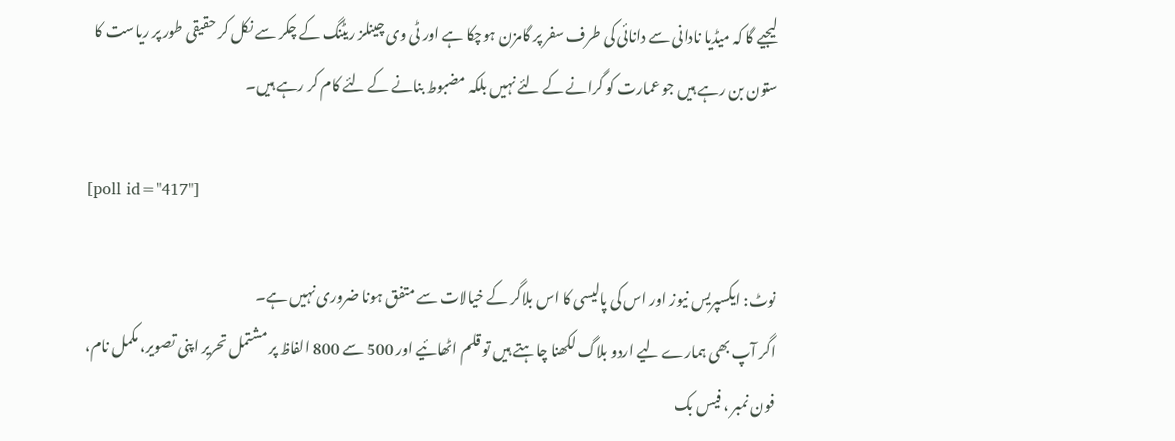لیجیے گا کہ میڈیا نادانی سے دانائی کی طرف سفر پر گامزن ہوچکا ہے اور ٹی وی چینلز ریٹنگ کے چکر سے نکل کر حقیقی طور پر ریاست کا ستون بن رہے ہیں جو عمارت کو گرانے کے لئے نہیں بلکہ مضبوط بنانے کے لئے کام کر رہے ہیں۔

[poll id="417"]

نوٹ: ایکسپریس نیوز اور اس کی پالیسی کا اس بلاگر کے خیالات سے متفق ہونا ضروری نہیں ہے۔
اگر آپ بھی ہمارے لیے اردو بلاگ لکھنا چاہتے ہیں تو قلم اٹھائیے اور 500 سے 800 الفاظ پر مشتمل تحریر اپنی تصویر، مکمل نام، فون نمبر ، فیس بک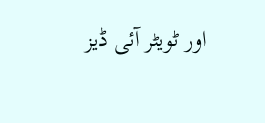اور ٹویٹر آئی ڈیز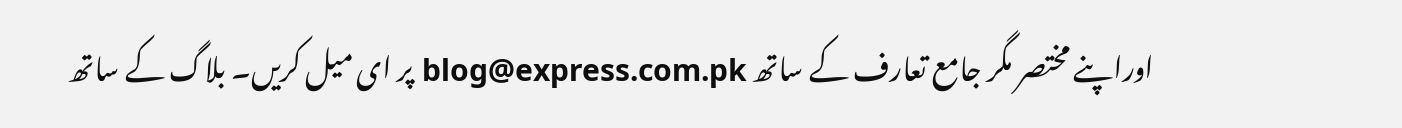اوراپنے مختصر مگر جامع تعارف کے ساتھ blog@express.com.pk پر ای میل کریں۔ بلاگ کے ساتھ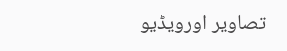تصاویر اورویڈیو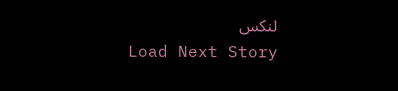لنکس
Load Next Story